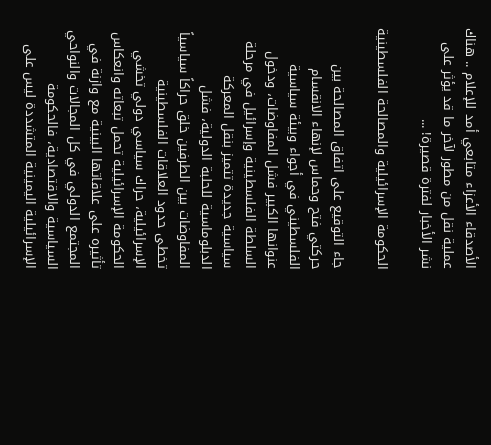الأصدقاء الأعزاء متابعي أمد للإعلام .. هناك عملية نقل من مطور لآخر ما قد يؤثر على نشر الأخبار لفترة قصيرة! ...

الحكومة الإسرائيلية والمصالحة الفلسطينية

جاء التوقيع على اتفاق المصالحة بين حركتي فتح وحماس لإنهاء الانقسام الفلسطيني في أجواء وبيئة سياسية عنوانها الكبير فشل المفاوضات، ودخول السلطة الفلسطينية وإسرائيل في مرحلة سياسية جديدة تتميز بنقل المعركة الدبلوماسية للحلبة الدولية، فشل المفاوضات بين الطرفين خلق حراكاً سياسياً تخطى حدود العلاقات الفلسطينية الإسرائيلية، حراك سياسي دولي تخشي الحكومة الإسرائيلية تحمل تبعاته وانعكاس تأثيره على علاقاتها البينية مع وازنة في المجتمع الدولي في كل المجالات والنواحي السياسية والاقتصادية، فالحكومة الإسرائيلية اليمينية المتشددة ليس على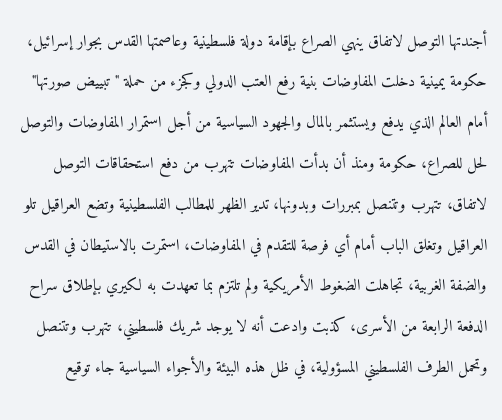أجندتها التوصل لاتفاق ينهي الصراع بإقامة دولة فلسطينية وعاصمتها القدس بجوار إسرائيل، حكومة يمينية دخلت المفاوضات بنية رفع العتب الدولي وكجزء من حملة "تبييض صورتها" أمام العالم الذي يدفع ويستثمر بالمال والجهود السياسية من أجل استمرار المفاوضات والتوصل لحل للصراع، حكومة ومنذ أن بدأت المفاوضات تتهرب من دفع استحقاقات التوصل لاتفاق، تتهرب وتتنصل بمبررات وبدونها، تدير الظهر للمطالب الفلسطينية وتضع العراقيل تلو العراقيل وتغلق الباب أمام أي فرصة للتقدم في المفاوضات، استمرت بالاستيطان في القدس والضفة الغربية، تجاهلت الضغوط الأمريكية ولم تلتزم بما تعهدت به لكيري بإطلاق سراح الدفعة الرابعة من الأسرى، كذبت وادعت أنه لا يوجد شريك فلسطيني، تتهرب وتتنصل وتحمل الطرف الفلسطيني المسؤولية، في ظل هذه البيئة والأجواء السياسية جاء توقيع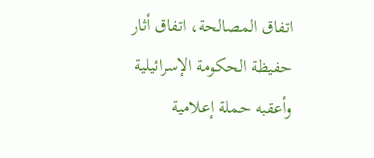اتفاق المصالحة، اتفاق أثار حفيظة الحكومة الإسرائيلية وأعقبه حملة إعلامية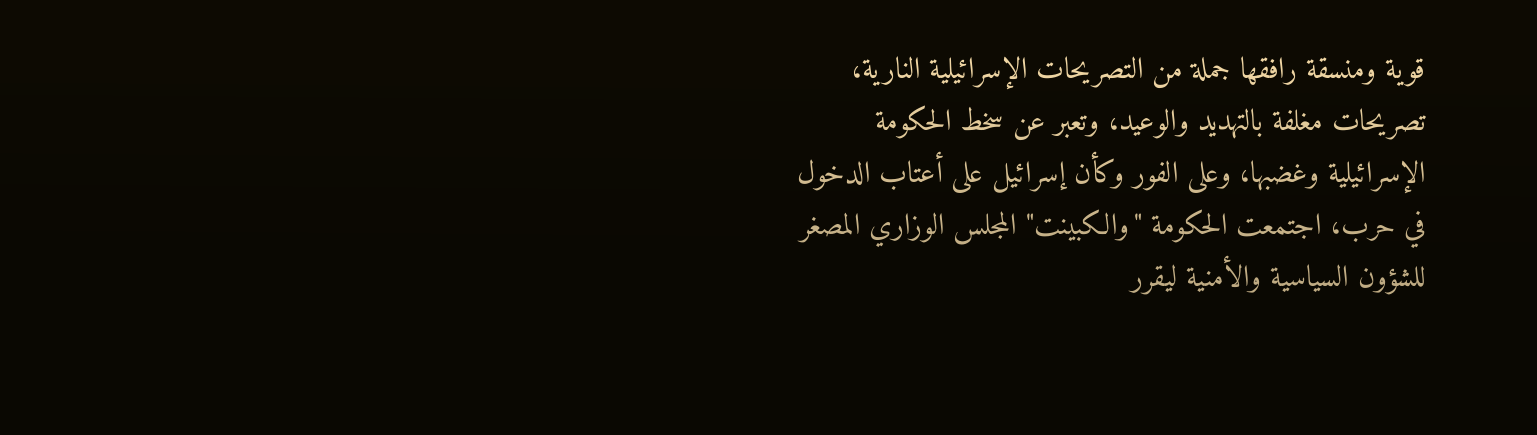قوية ومنسقة رافقها جملة من التصريحات الإسرائيلية النارية، تصريحات مغلفة بالتهديد والوعيد، وتعبر عن سخط الحكومة الإسرائيلية وغضبها، وعلى الفور وكأن إسرائيل على أعتاب الدخول في حرب، اجتمعت الحكومة "والكبينت" المجلس الوزاري المصغر للشؤون السياسية والأمنية ليقرر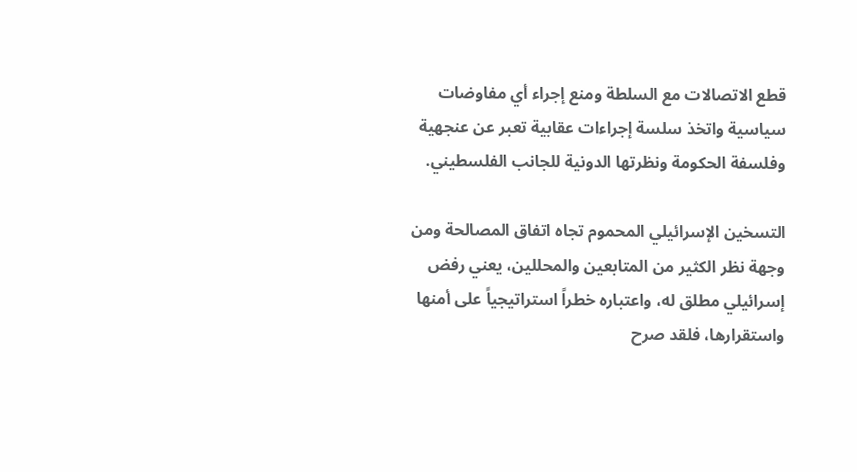قطع الاتصالات مع السلطة ومنع إجراء أي مفاوضات سياسية واتخذ سلسة إجراءات عقابية تعبر عن عنجهية وفلسفة الحكومة ونظرتها الدونية للجانب الفلسطيني.

التسخين الإسرائيلي المحموم تجاه اتفاق المصالحة ومن وجهة نظر الكثير من المتابعين والمحللين، يعني رفض إسرائيلي مطلق له، واعتباره خطراً استراتيجياً على أمنها واستقرارها، فلقد صرح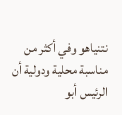نتنياهو وفي أكثر من مناسبة محلية ودولية أن الرئيس أبو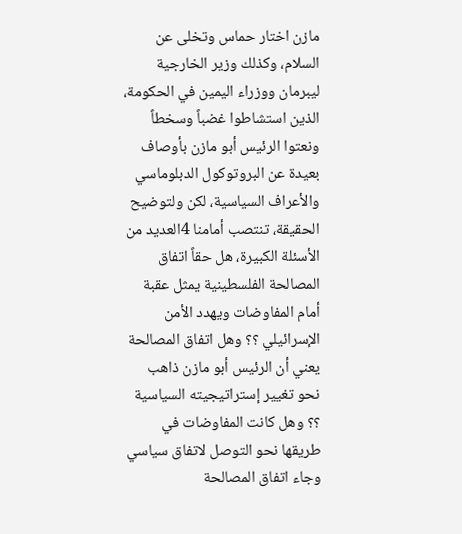مازن اختار حماس وتخلى عن السلام، وكذلك وزير الخارجية ليبرمان ووزراء اليمين في الحكومة، الذين استشاطوا غضباً وسخطاً ونعتوا الرئيس أبو مازن بأوصاف بعيدة عن البروتوكول الدبلوماسي والأعراف السياسية، لكن ولتوضيح الحقيقة، تنتصب أمامنا 4العديد من الأسئلة الكبيرة، هل حقاً اتفاق المصالحة الفلسطينية يمثل عقبة أمام المفاوضات ويهدد الأمن الإسرائيلي ؟؟ وهل اتفاق المصالحة يعني أن الرئيس أبو مازن ذاهب نحو تغيير إستراتيجيته السياسية ؟؟ وهل كانت المفاوضات في طريقها نحو التوصل لاتفاق سياسي وجاء اتفاق المصالحة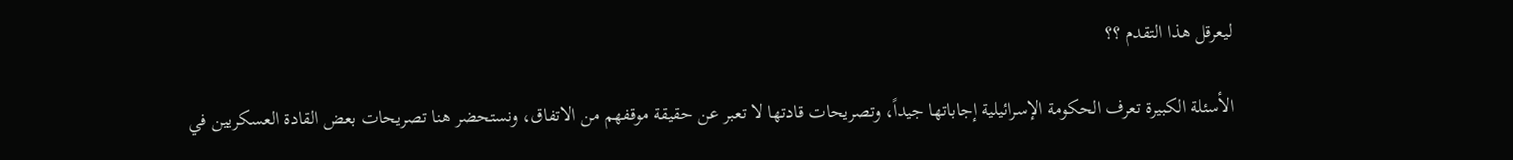ليعرقل هذا التقدم ؟؟

الأسئلة الكبيرة تعرف الحكومة الإسرائيلية إجاباتها جيداً، وتصريحات قادتها لا تعبر عن حقيقة موقفهم من الاتفاق، ونستحضر هنا تصريحات بعض القادة العسكريين في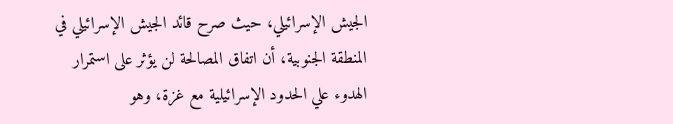الجيش الإسرائيلي، حيث صرح قائد الجيش الإسرائيلي في المنطقة الجنوبية، أن اتفاق المصالحة لن يؤثر على استمرار الهدوء علي الحدود الإسرائيلية مع غزة، وهو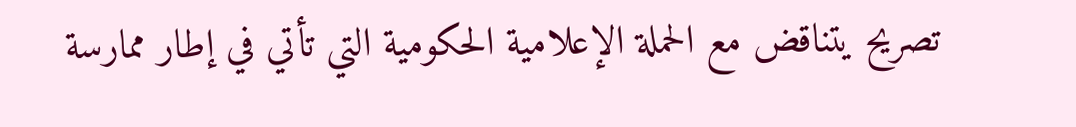تصريح يتناقض مع الحملة الإعلامية الحكومية التي تأتي في إطار ممارسة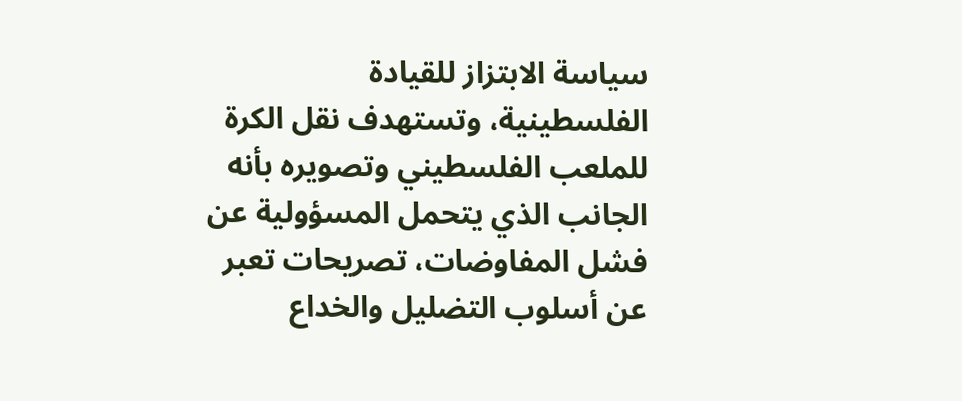سياسة الابتزاز للقيادة الفلسطينية، وتستهدف نقل الكرة للملعب الفلسطيني وتصويره بأنه الجانب الذي يتحمل المسؤولية عن فشل المفاوضات، تصريحات تعبر عن أسلوب التضليل والخداع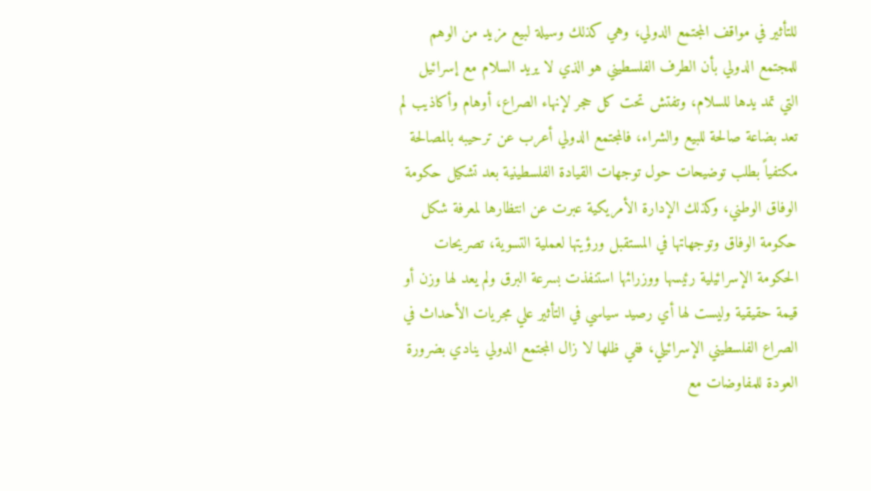للتأثير في مواقف المجتمع الدولي، وهي كذلك وسيلة لبيع مزيد من الوهم للمجتمع الدولي بأن الطرف الفلسطيني هو الذي لا يريد السلام مع إسرائيل التي تمد يدها للسلام، وتفتش تحت كل حجر لإنهاء الصراع، أوهام وأكاذيب لم تعد بضاعة صالحة للبيع والشراء، فالمجتمع الدولي أعرب عن ترحيبه بالمصالحة مكتفياً بطلب توضيحات حول توجهات القيادة الفلسطينية بعد تشكيل حكومة الوفاق الوطني، وكذلك الإدارة الأمريكية عبرت عن انتظارها لمعرفة شكل حكومة الوفاق وتوجهاتها في المستقبل ورؤيتها لعملية التسوية، تصريحات الحكومة الإسرائيلية رئيسها ووزرائها استنفذت بسرعة البرق ولم يعد لها وزن أو قيمة حقيقية وليست لها أي رصيد سياسي في التأثير علي مجريات الأحداث في الصراع الفلسطيني الإسرائيلي، ففي ظلها لا زال المجتمع الدولي ينادي بضرورة العودة للمفاوضات مع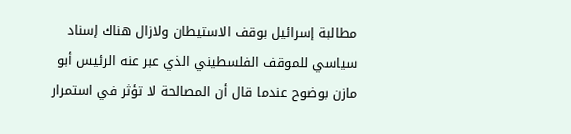مطالبة إسرائيل بوقف الاستيطان ولازال هناك إسناد سياسي للموقف الفلسطيني الذي عبر عنه الرئيس أبو مازن بوضوح عندما قال أن المصالحة لا تؤثر في استمرار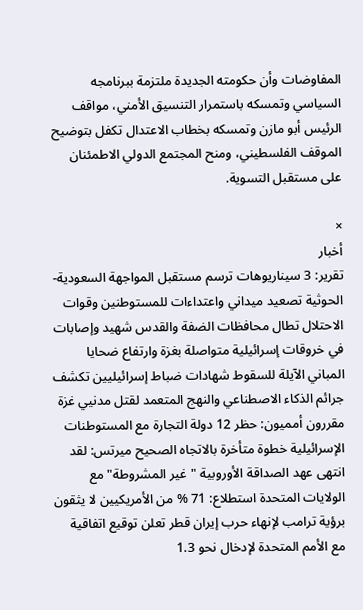المفاوضات وأن حكومته الجديدة ملتزمة ببرنامجه السياسي وتمسكه باستمرار التنسيق الأمني، مواقف الرئيس أبو مازن وتمسكه بخطاب الاعتدال تكفل بتوضيح الموقف الفلسطيني، ومنح المجتمع الدولي الاطمئنان على مستقبل التسوية.

×
أخبار
تقرير: 3 سيناريوهات ترسم مستقبل المواجهة السعودية-الحوثية تصعيد ميداني واعتداءات للمستوطنين وقوات الاحتلال تطال محافظات الضفة والقدس شهيد وإصابات في خروقات إسرائيلية متواصلة بغزة وارتفاع ضحايا المباني الآيلة للسقوط شهادات ضباط إسرائيليين تكشف جرائم الذكاء الاصطناعي والنهج المتعمد لقتل مدنيي غزة مقررون أمميون: حظر 12 دولة التجارة مع المستوطنات الإسرائيلية خطوة متأخرة بالاتجاه الصحيح ميرتس: لقد انتهى عهد الصداقة الأوروبية "غير المشروطة" مع الولايات المتحدة استطلاع: 71 % من الأمريكيين لا يثقون برؤية ترامب لإنهاء حرب إيران قطر تعلن توقيع اتفاقية مع الأمم المتحدة لإدخال نحو 1.3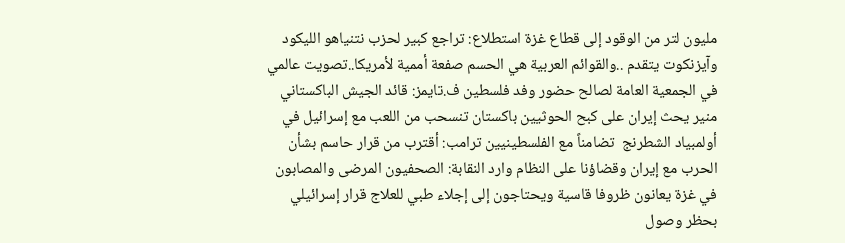مليون لتر من الوقود إلى قطاع غزة استطلاع: تراجع كبير لحزب نتنياهو الليكود وآيزنكوت يتقدم ..والقوائم العربية هي الحسم صفعة أممية لأمريكا..تصويت عالمي في الجمعية العامة لصالح حضور وفد فلسطين ف.تايمز: قائد الجيش الباكستاني منير يحث إيران على كبح الحوثيين باكستان تنسحب من اللعب مع إسرائيل في أولمبياد الشطرنج  تضامناً مع الفلسطينيين ترامب: أقترب من قرار حاسم بشأن الحرب مع إيران وقضاؤنا على النظام وارد النقابة: الصحفيون المرضى والمصابون في غزة يعانون ظروفا قاسية ويحتاجون إلى إجلاء طبي للعلاج قرار إسرائيلي بحظر وصول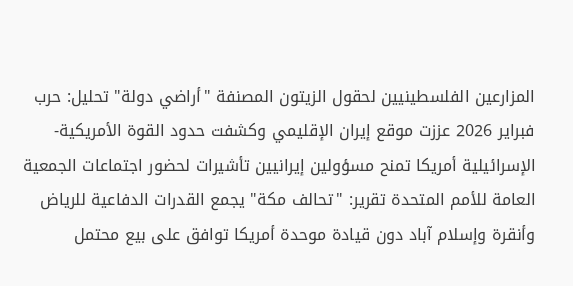المزارعين الفلسطينيين لحقول الزيتون المصنفة "أراضي دولة" تحليل: حرب فبراير 2026 عززت موقع إيران الإقليمي وكشفت حدود القوة الأمريكية-الإسرائيلية أمريكا تمنح مسؤولين إيرانيين تأشيرات لحضور اجتماعات الجمعية العامة للأمم المتحدة تقرير: "تحالف مكة" يجمع القدرات الدفاعية للرياض وأنقرة وإسلام آباد دون قيادة موحدة أمريكا توافق على بيع محتمل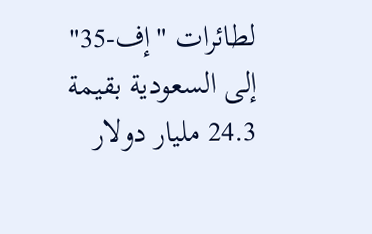لطائرات "إف-35" إلى السعودية بقيمة 24.3 مليار دولار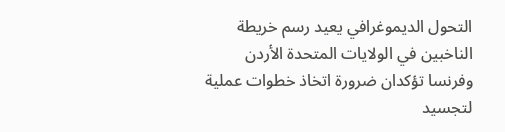التحول الديموغرافي يعيد رسم خريطة الناخبين في الولايات المتحدة الأردن وفرنسا تؤكدان ضرورة اتخاذ خطوات عملية لتجسيد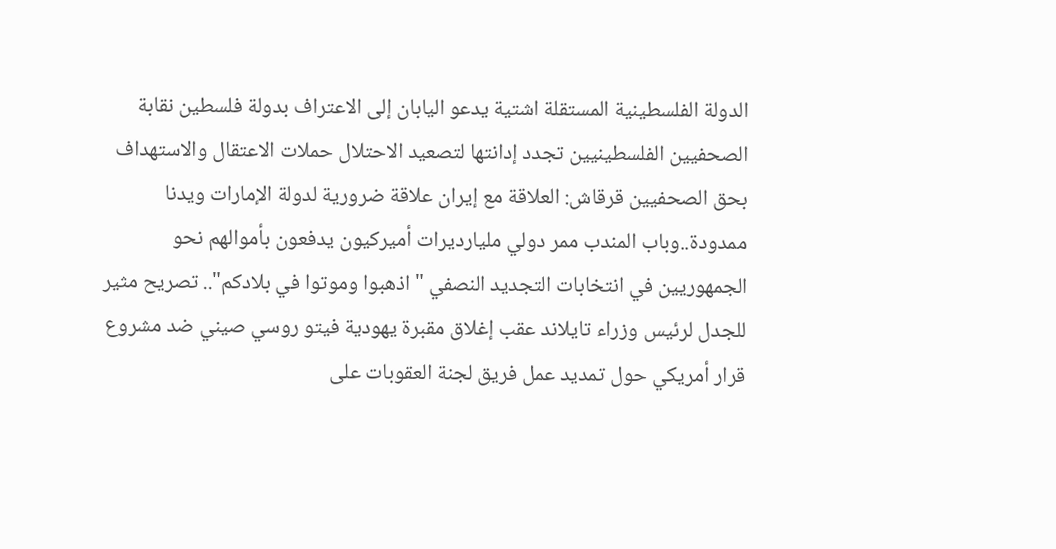الدولة الفلسطينية المستقلة اشتية يدعو اليابان إلى الاعتراف بدولة فلسطين نقابة الصحفيين الفلسطينيين تجدد إدانتها لتصعيد الاحتلال حملات الاعتقال والاستهداف بحق الصحفيين قرقاش: العلاقة مع إيران علاقة ضرورية لدولة الإمارات ويدنا ممدودة..وباب المندب ممر دولي مليارديرات أميركيون يدفعون بأموالهم نحو الجمهوريين في انتخابات التجديد النصفي "اذهبوا وموتوا في بلادكم".. تصريح مثير للجدل لرئيس وزراء تايلاند عقب إغلاق مقبرة يهودية فيتو روسي صيني ضد مشروع قرار أمريكي حول تمديد عمل فريق لجنة العقوبات على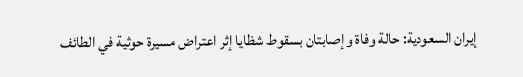إيران السعودية: حالة وفاة وإصابتان بسقوط شظايا إثر اعتراض مسيرة حوثية في الطائف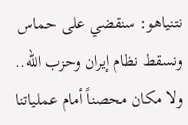نتنياهو: سنقضي على حماس ونسقط نظام إيران وحزب الله.. ولا مكان محصناً أمام عملياتنا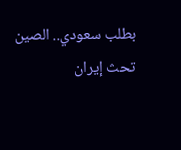بطلب سعودي.. الصين تحث إيران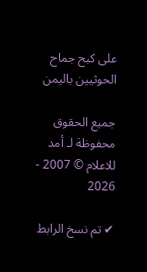على كبح جماح الحوثيين باليمن

جميع الحقوق محفوظة لـ أمد للاعلام © 2007 - 2026

✔ تم نسخ الرابط